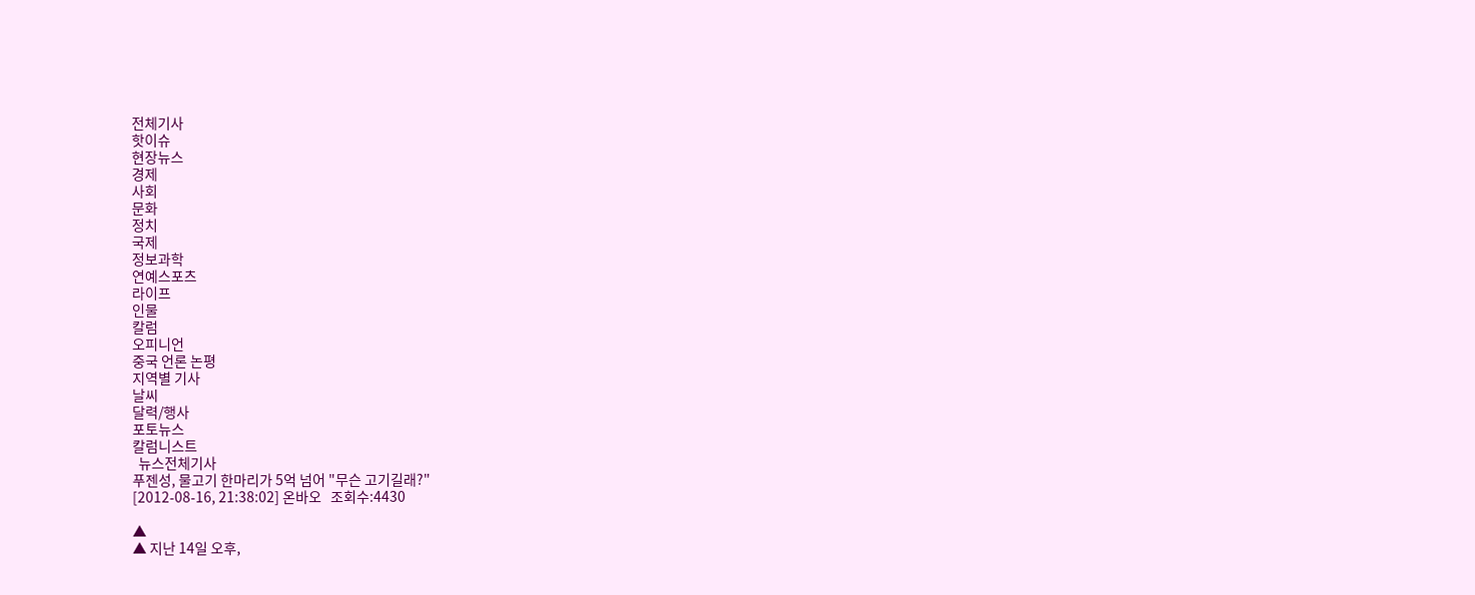전체기사
핫이슈
현장뉴스
경제
사회
문화
정치
국제
정보과학
연예스포츠
라이프
인물
칼럼
오피니언
중국 언론 논평
지역별 기사
날씨
달력/행사
포토뉴스
칼럼니스트
  뉴스전체기사
푸젠성, 물고기 한마리가 5억 넘어 "무슨 고기길래?"
[2012-08-16, 21:38:02] 온바오   조회수:4430

▲
▲ 지난 14일 오후,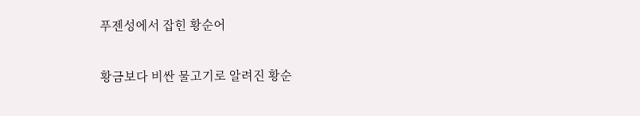푸젠성에서 잡힌 황순어

황금보다 비싼 물고기로 알려진 황순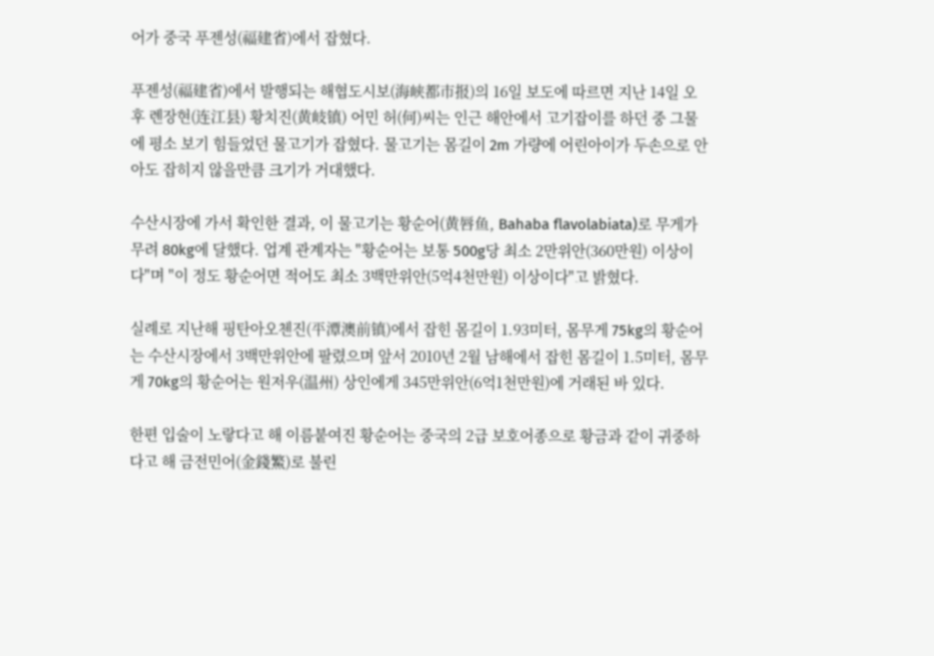어가 중국 푸젠성(福建省)에서 잡혔다.

푸젠성(福建省)에서 발행되는 해협도시보(海峡都市报)의 16일 보도에 따르면 지난 14일 오후 롄장현(连江县) 황치진(黄岐镇) 어민 허(何)씨는 인근 해안에서 고기잡이를 하던 중 그물에 평소 보기 힘들었던 물고기가 잡혔다. 물고기는 몸길이 2m 가량에 어린아이가 두손으로 안아도 잡히지 않을만큼 크기가 거대했다.

수산시장에 가서 확인한 결과, 이 물고기는 황순어(黄唇鱼, Bahaba flavolabiata)로 무게가 무려 80kg에 달했다. 업계 관계자는 "황순어는 보통 500g당 최소 2만위안(360만원) 이상이다"며 "이 정도 황순어면 적어도 최소 3백만위안(5억4천만원) 이상이다"고 밝혔다.

실례로 지난해 핑탄아오첸진(平潭澳前镇)에서 잡힌 몸길이 1.93미터, 몸무게 75kg의 황순어는 수산시장에서 3백만위안에 팔렸으며 앞서 2010년 2월 남해에서 잡힌 몸길이 1.5미터, 몸무게 70kg의 황순어는 원저우(温州) 상인에게 345만위안(6억1천만원)에 거래된 바 있다.

한편 입술이 노랗다고 해 이름붙여진 황순어는 중국의 2급 보호어종으로 황금과 같이 귀중하다고 해 금전민어(金錢鰵)로 불린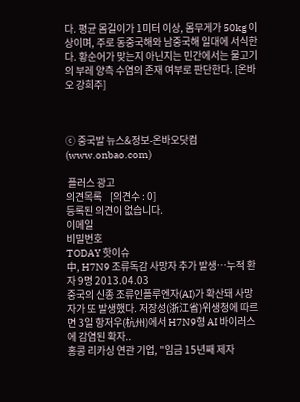다. 평균 몸길이가 1미터 이상, 몸무게가 50kg 이상이며, 주로 동중국해와 남중국해 일대에 서식한다. 황순어가 맞는지 아닌지는 민간에서는 물고기의 부레 양측 수염의 존재 여부로 판단한다. [온바오 강희주]



ⓒ 중국발 뉴스&정보-온바오닷컴(www.onbao.com)

 플러스 광고
의견목록    [의견수 : 0]
등록된 의견이 없습니다.
이메일
비밀번호
TODAY 핫이슈
中, H7N9 조류독감 사망자 추가 발생…누적 환자 9명 2013.04.03
중국의 신종 조류인플루엔자(AI)가 확산돼 사망자가 또 발생했다. 저장성(浙江省)위생청에 따르면 3일 항저우(杭州)에서 H7N9형 AI 바이러스에 감염된 확자..
홍콩 리카싱 연관 기업, "임금 15년째 제자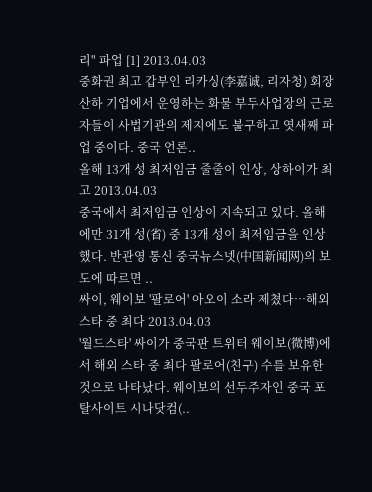리" 파업 [1] 2013.04.03
중화권 최고 갑부인 리카싱(李嘉诚, 리자청) 회장 산하 기업에서 운영하는 화물 부두사업장의 근로자들이 사법기관의 제지에도 불구하고 엿새째 파업 중이다. 중국 언론..
올해 13개 성 최저임금 줄줄이 인상, 상하이가 최고 2013.04.03
중국에서 최저임금 인상이 지속되고 있다. 올해에만 31개 성(省) 중 13개 성이 최저임금을 인상했다. 반관영 통신 중국뉴스넷(中国新闻网)의 보도에 따르면 ..
싸이, 웨이보 '팔로어' 아오이 소라 제쳤다…해외스타 중 최다 2013.04.03
'월드스타' 싸이가 중국판 트위터 웨이보(微博)에서 해외 스타 중 최다 팔로어(친구) 수를 보유한 것으로 나타났다. 웨이보의 선두주자인 중국 포탈사이트 시나닷컴(..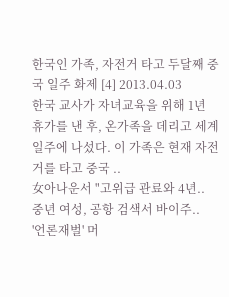한국인 가족, 자전거 타고 두달째 중국 일주 화제 [4] 2013.04.03
한국 교사가 자녀교육을 위해 1년 휴가를 낸 후, 온가족을 데리고 세계일주에 나섰다. 이 가족은 현재 자전거를 타고 중국 ..
女아나운서 "고위급 관료와 4년..
중년 여성, 공항 검색서 바이주..
'언론재벌' 머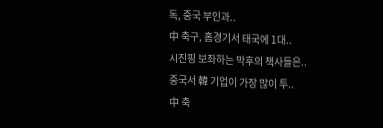독, 중국 부인과..
中 축구, 홈경기서 태국에 1대..
시진핑 보좌하는 막후의 책사들은..
중국서 韓 기업이 가장 많이 투..
中 축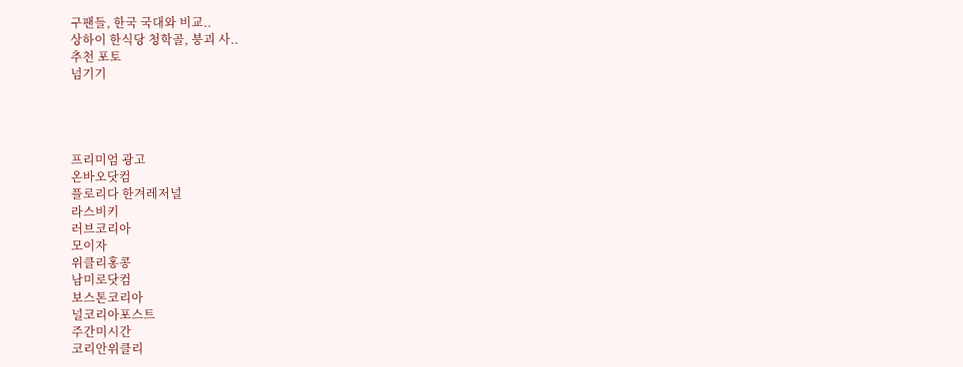구팬들, 한국 국대와 비교..
상하이 한식당 청학골, 붕괴 사..
추천 포토
넘기기




프리미엄 광고
온바오닷컴
플로리다 한겨레저널
라스비키
러브코리아
모이자
위클리홍콩
남미로닷컴
보스톤코리아
널코리아포스트
주간미시간
코리안위클리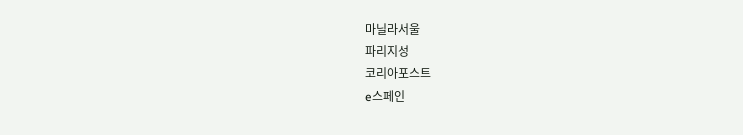마닐라서울
파리지성
코리아포스트
e스페인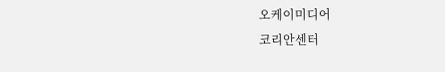오케이미디어
코리안센터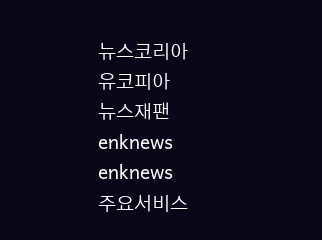뉴스코리아
유코피아
뉴스재팬
enknews
enknews
주요서비스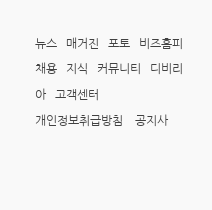뉴스   매거진   포토   비즈홈피   채용   지식   커뮤니티   디비리아   고객센터
개인정보취급방침    공지사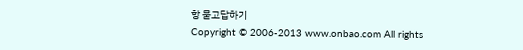항 묻고답하기
Copyright © 2006-2013 www.onbao.com All rights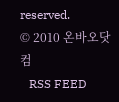reserved.
© 2010 온바오닷컴
   RSS FEED